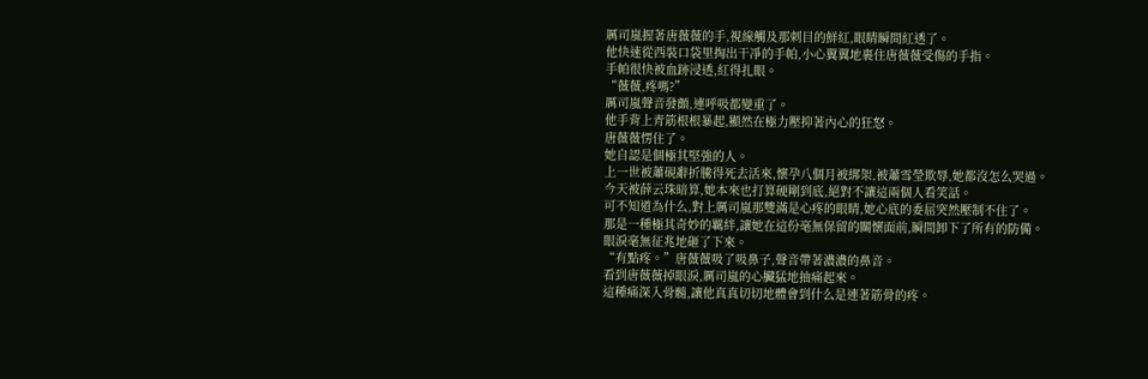厲司嵐握著唐薇薇的手,視線觸及那刺目的鮮紅,眼睛瞬間紅透了。
他快速從西裝口袋里掏出干凈的手帕,小心翼翼地裹住唐薇薇受傷的手指。
手帕很快被血跡浸透,紅得扎眼。
“薇薇,疼嗎?”
厲司嵐聲音發顫,連呼吸都變重了。
他手背上青筋根根暴起,顯然在極力壓抑著內心的狂怒。
唐薇薇愣住了。
她自認是個極其堅強的人。
上一世被蕭硯辭折騰得死去活來,懷孕八個月被綁架,被蕭雪瑩欺辱,她都沒怎么哭過。
今天被薛云珠暗算,她本來也打算硬剛到底,絕對不讓這兩個人看笑話。
可不知道為什么,對上厲司嵐那雙滿是心疼的眼睛,她心底的委屈突然壓制不住了。
那是一種極其奇妙的羈絆,讓她在這份毫無保留的關懷面前,瞬間卸下了所有的防備。
眼淚毫無征兆地砸了下來。
“有點疼。”唐薇薇吸了吸鼻子,聲音帶著濃濃的鼻音。
看到唐薇薇掉眼淚,厲司嵐的心臟猛地抽痛起來。
這種痛深入骨髓,讓他真真切切地體會到什么是連著筋骨的疼。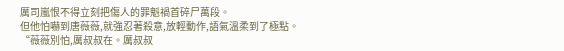厲司嵐恨不得立刻把傷人的罪魁禍首碎尸萬段。
但他怕嚇到唐薇薇,就強忍著殺意,放輕動作,語氣溫柔到了極點。
“薇薇別怕,厲叔叔在。厲叔叔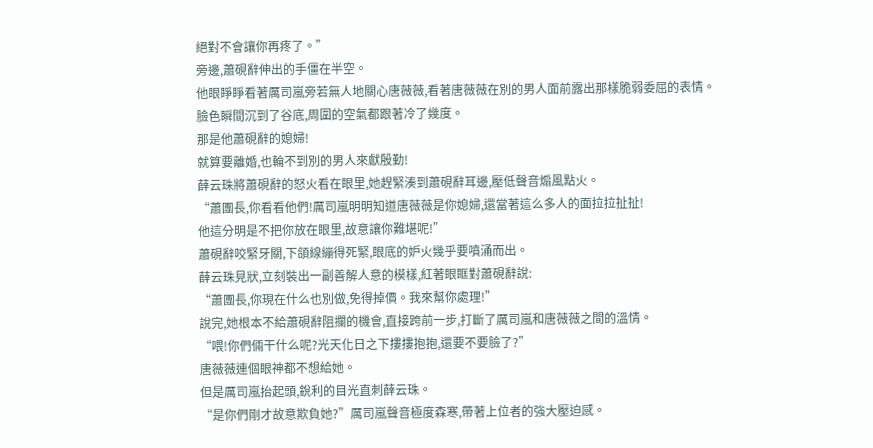絕對不會讓你再疼了。”
旁邊,蕭硯辭伸出的手僵在半空。
他眼睜睜看著厲司嵐旁若無人地關心唐薇薇,看著唐薇薇在別的男人面前露出那樣脆弱委屈的表情。
臉色瞬間沉到了谷底,周圍的空氣都跟著冷了幾度。
那是他蕭硯辭的媳婦!
就算要離婚,也輪不到別的男人來獻殷勤!
薛云珠將蕭硯辭的怒火看在眼里,她趕緊湊到蕭硯辭耳邊,壓低聲音煽風點火。
“蕭團長,你看看他們!厲司嵐明明知道唐薇薇是你媳婦,還當著這么多人的面拉拉扯扯!
他這分明是不把你放在眼里,故意讓你難堪呢!”
蕭硯辭咬緊牙關,下頜線繃得死緊,眼底的妒火幾乎要噴涌而出。
薛云珠見狀,立刻裝出一副善解人意的模樣,紅著眼眶對蕭硯辭說:
“蕭團長,你現在什么也別做,免得掉價。我來幫你處理!”
說完,她根本不給蕭硯辭阻攔的機會,直接跨前一步,打斷了厲司嵐和唐薇薇之間的溫情。
“喂!你們倆干什么呢?光天化日之下摟摟抱抱,還要不要臉了?”
唐薇薇連個眼神都不想給她。
但是厲司嵐抬起頭,銳利的目光直刺薛云珠。
“是你們剛才故意欺負她?”厲司嵐聲音極度森寒,帶著上位者的強大壓迫感。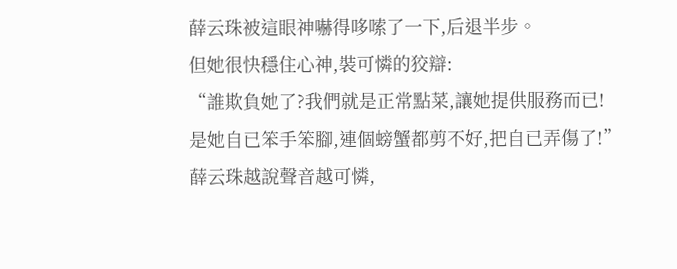薛云珠被這眼神嚇得哆嗦了一下,后退半步。
但她很快穩住心神,裝可憐的狡辯:
“誰欺負她了?我們就是正常點菜,讓她提供服務而已!
是她自已笨手笨腳,連個螃蟹都剪不好,把自已弄傷了!”
薛云珠越說聲音越可憐,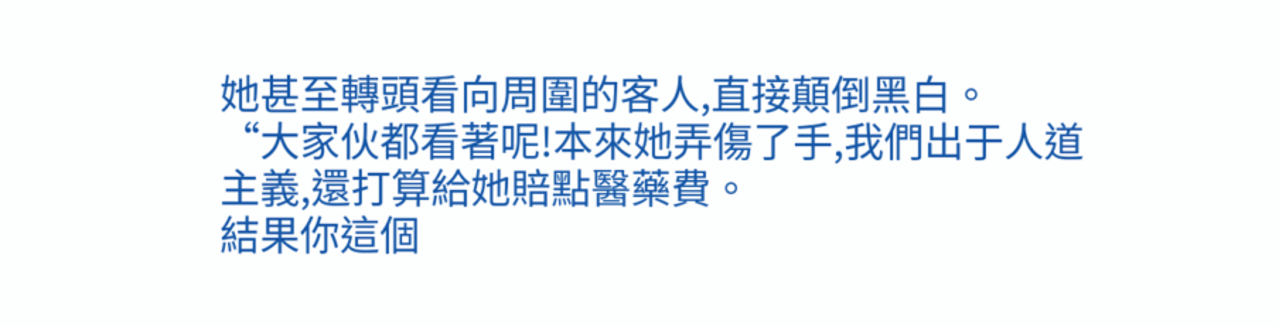她甚至轉頭看向周圍的客人,直接顛倒黑白。
“大家伙都看著呢!本來她弄傷了手,我們出于人道主義,還打算給她賠點醫藥費。
結果你這個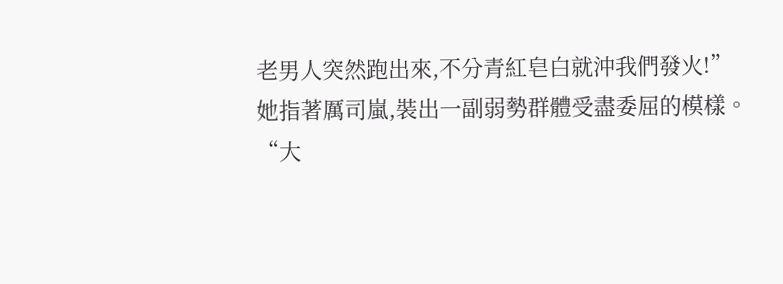老男人突然跑出來,不分青紅皂白就沖我們發火!”
她指著厲司嵐,裝出一副弱勢群體受盡委屈的模樣。
“大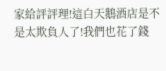家給評評理!這白天鵝酒店是不是太欺負人了!我們也花了錢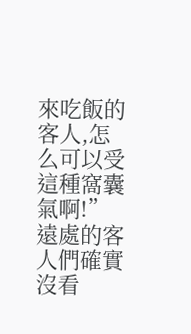來吃飯的客人,怎么可以受這種窩囊氣啊!”
遠處的客人們確實沒看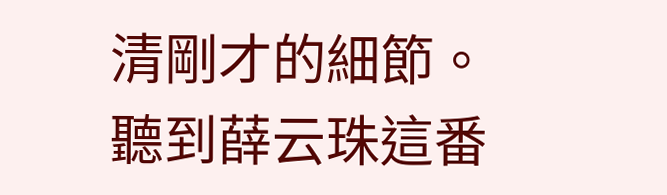清剛才的細節。
聽到薛云珠這番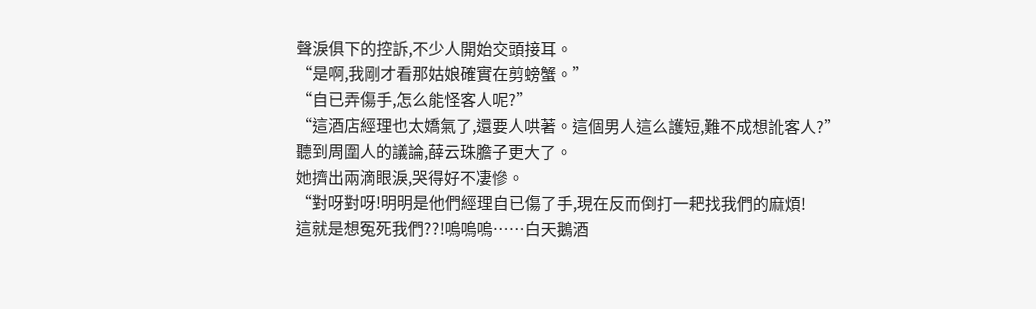聲淚俱下的控訴,不少人開始交頭接耳。
“是啊,我剛才看那姑娘確實在剪螃蟹。”
“自已弄傷手,怎么能怪客人呢?”
“這酒店經理也太嬌氣了,還要人哄著。這個男人這么護短,難不成想訛客人?”
聽到周圍人的議論,薛云珠膽子更大了。
她擠出兩滴眼淚,哭得好不凄慘。
“對呀對呀!明明是他們經理自已傷了手,現在反而倒打一耙找我們的麻煩!
這就是想冤死我們??!嗚嗚嗚……白天鵝酒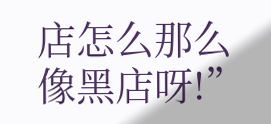店怎么那么像黑店呀!”